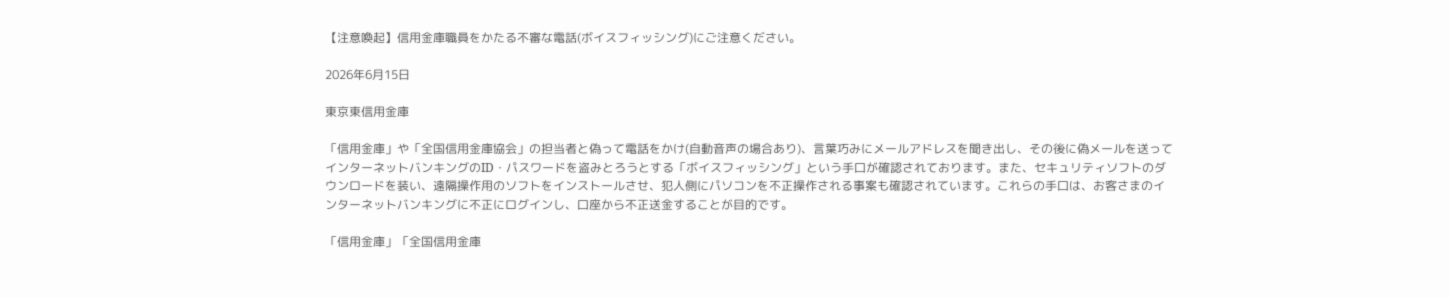【注意喚起】信用金庫職員をかたる不審な電話(ボイスフィッシング)にご注意ください。

2026年6月15日

東京東信用金庫

「信用金庫」や「全国信用金庫協会」の担当者と偽って電話をかけ(自動音声の場合あり)、言葉巧みにメールアドレスを聞き出し、その後に偽メールを送ってインターネットバンキングのID・パスワードを盗みとろうとする「ボイスフィッシング」という手口が確認されております。また、セキュリティソフトのダウンロードを装い、遠隔操作用のソフトをインストールさせ、犯人側にパソコンを不正操作される事案も確認されています。これらの手口は、お客さまのインターネットバンキングに不正にログインし、口座から不正送金することが目的です。

「信用金庫」「全国信用金庫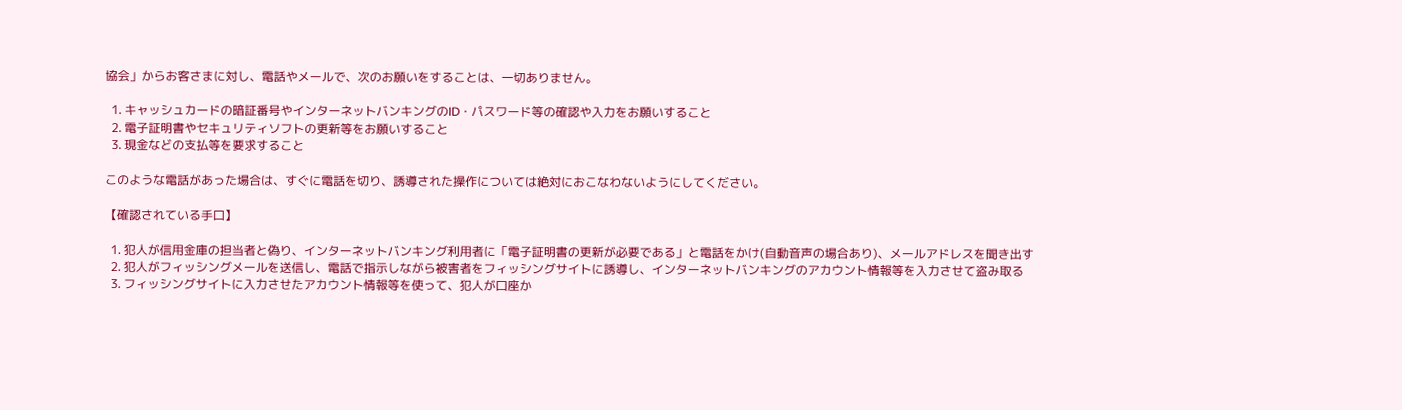協会」からお客さまに対し、電話やメールで、次のお願いをすることは、一切ありません。

  1. キャッシュカードの暗証番号やインターネットバンキングのID・パスワード等の確認や入力をお願いすること
  2. 電子証明書やセキュリティソフトの更新等をお願いすること
  3. 現金などの支払等を要求すること

このような電話があった場合は、すぐに電話を切り、誘導された操作については絶対におこなわないようにしてください。

【確認されている手口】

  1. 犯人が信用金庫の担当者と偽り、インターネットバンキング利用者に「電子証明書の更新が必要である」と電話をかけ(自動音声の場合あり)、メールアドレスを聞き出す
  2. 犯人がフィッシングメールを送信し、電話で指示しながら被害者をフィッシングサイトに誘導し、インターネットバンキングのアカウント情報等を入力させて盗み取る
  3. フィッシングサイトに入力させたアカウント情報等を使って、犯人が口座か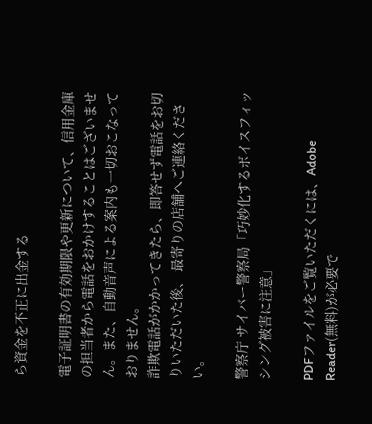ら資金を不正に出金する

電子証明書の有効期限や更新について、信用金庫の担当者から電話をおかけすることはございません。また、自動音声による案内も一切おこなっておりません。
詐欺電話がかかってきたら、即答せず電話をお切りいただいた後、 最寄りの店舗へご連絡ください。

警察庁 サイバー警察局「巧妙化するボイスフィッシング被害に注意」

PDFファイルをご覧いただくには、Adobe Reader(無料)が必要で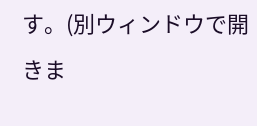す。(別ウィンドウで開きま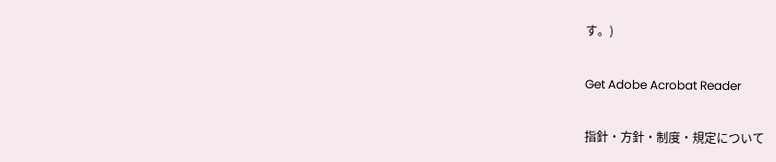す。)

Get Adobe Acrobat Reader

指針・方針・制度・規定について